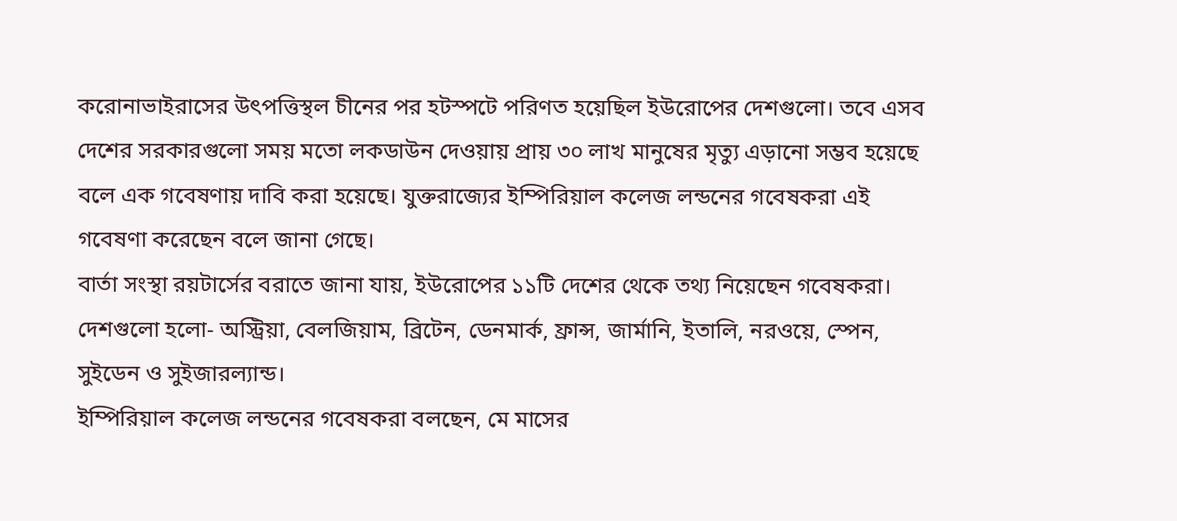করোনাভাইরাসের উৎপত্তিস্থল চীনের পর হটস্পটে পরিণত হয়েছিল ইউরোপের দেশগুলো। তবে এসব দেশের সরকারগুলো সময় মতো লকডাউন দেওয়ায় প্রায় ৩০ লাখ মানুষের মৃত্যু এড়ানো সম্ভব হয়েছে বলে এক গবেষণায় দাবি করা হয়েছে। যুক্তরাজ্যের ইম্পিরিয়াল কলেজ লন্ডনের গবেষকরা এই গবেষণা করেছেন বলে জানা গেছে।
বার্তা সংস্থা রয়টার্সের বরাতে জানা যায়, ইউরোপের ১১টি দেশের থেকে তথ্য নিয়েছেন গবেষকরা। দেশগুলো হলো- অস্ট্রিয়া, বেলজিয়াম, ব্রিটেন, ডেনমার্ক, ফ্রান্স, জার্মানি, ইতালি, নরওয়ে, স্পেন, সুইডেন ও সুইজারল্যান্ড।
ইম্পিরিয়াল কলেজ লন্ডনের গবেষকরা বলছেন, মে মাসের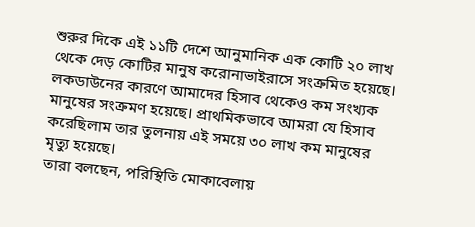শুরুর দিকে এই ১১টি দেশে আনুমানিক এক কোটি ২০ লাখ থেকে দেড় কোটির মানুষ করোনাভাইরাসে সংক্রমিত হয়েছে। লকডাউনের কারণে আমাদের হিসাব থেকেও কম সংখ্যক মানুষের সংক্রমণ হয়েছে। প্রাথমিকভাবে আমরা যে হিসাব করেছিলাম তার তুলনায় এই সময়ে ৩০ লাখ কম মানুষের মৃত্যু হয়েছে।
তারা বলছেন, পরিস্থিতি মোকাবেলায়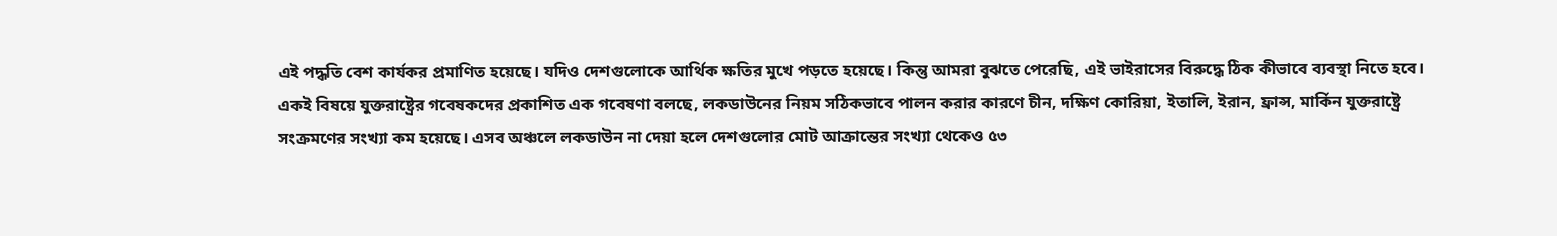এই পদ্ধতি বেশ কার্যকর প্রমাণিত হয়েছে। যদিও দেশগুলোকে আর্থিক ক্ষতির মুখে পড়তে হয়েছে। কিন্তু আমরা বুঝতে পেরেছি, এই ভাইরাসের বিরুদ্ধে ঠিক কীভাবে ব্যবস্থা নিতে হবে।
একই বিষয়ে যুক্তরাষ্ট্রের গবেষকদের প্রকাশিত এক গবেষণা বলছে, লকডাউনের নিয়ম সঠিকভাবে পালন করার কারণে চীন, দক্ষিণ কোরিয়া, ইতালি, ইরান, ফ্রান্স, মার্কিন যুক্তরাষ্ট্রে সংক্রমণের সংখ্যা কম হয়েছে। এসব অঞ্চলে লকডাউন না দেয়া হলে দেশগুলোর মোট আক্রান্তের সংখ্যা থেকেও ৫৩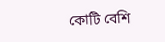কোটি বেশি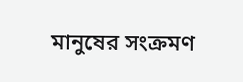মানুষের সংক্রমণ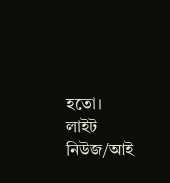হতো।
লাইট নিউজ/আই